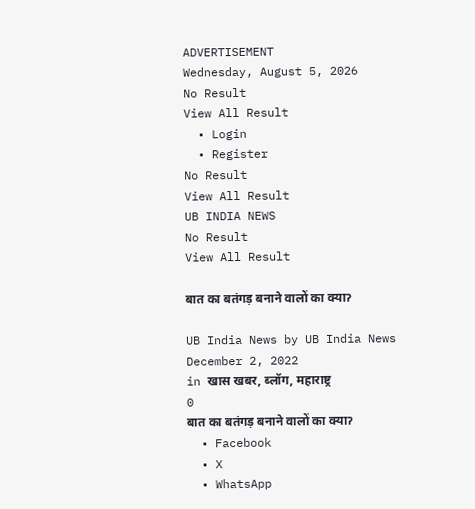ADVERTISEMENT
Wednesday, August 5, 2026
No Result
View All Result
  • Login
  • Register
No Result
View All Result
UB INDIA NEWS
No Result
View All Result

बात का बतंगड़ बनाने वालों का क्याॽ

UB India News by UB India News
December 2, 2022
in खास खबर, ब्लॉग, महाराष्ट्र
0
बात का बतंगड़ बनाने वालों का क्याॽ
  • Facebook
  • X
  • WhatsApp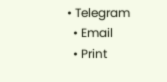• Telegram
  • Email
  • Print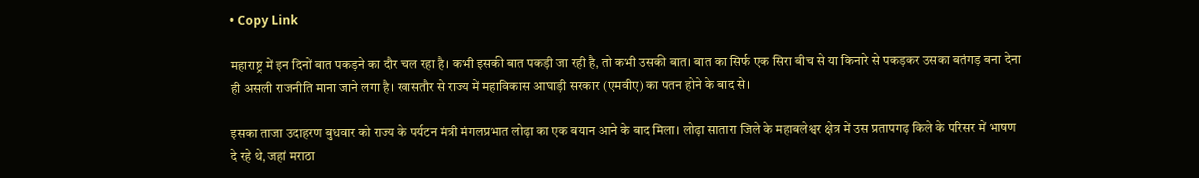• Copy Link

महाराष्ट्र में इन दिनों बात पकड़ने का दौर चल रहा है। कभी इसकी बात पकड़ी जा रही है‚ तो कभी उसकी बात। बात का सिर्फ एक सिरा बीच से या किनारे से पकड़कर उसका बतंगड़ बना देना ही असली राजनीति माना जाने लगा है। खासतौर से राज्य में महाविकास आघाड़ी सरकार (एमवीए) का पतन होने के बाद से।

इसका ताजा उदाहरण बुधवार को राज्य के पर्यटन मंत्री मंगलप्रभात लोढ़ा का एक बयान आने के बाद मिला। लोढ़ा सातारा जिले के महाबलेश्वर क्षेत्र में उस प्रतापगढ़ किले के परिसर में भाषण दे रहे थे‚ जहां मराठा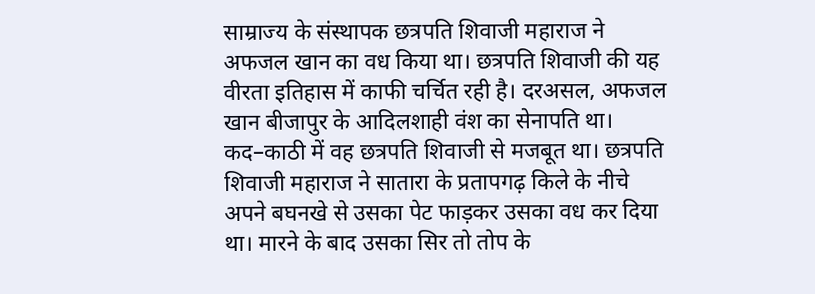साम्राज्य के संस्थापक छत्रपति शिवाजी महाराज ने अफजल खान का वध किया था। छत्रपति शिवाजी की यह वीरता इतिहास में काफी चर्चित रही है। दरअसल‚ अफजल खान बीजापुर के आदिलशाही वंश का सेनापति था। कद–काठी में वह छत्रपति शिवाजी से मजबूत था। छत्रपति शिवाजी महाराज ने सातारा के प्रतापगढ़ किले के नीचे अपने बघनखे से उसका पेट फाड़कर उसका वध कर दिया था। मारने के बाद उसका सिर तो तोप के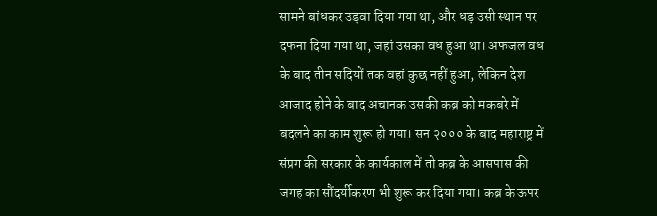सामने बांधकर उड़वा दिया गया था‚ और धड़ उसी स्थान पर दफना दिया गया था‚ जहां उसका वध हुआ था। अफजल वध के बाद तीन सदियों तक वहां कुछ नहीं हुआ‚ लेकिन देश आजाद होने के बाद अचानक उसकी कब्र को मकबरे में बदलने का काम शुरू हो गया। सन २००० के बाद महाराष्ट्र में संप्रग की सरकार के कार्यकाल में तो कब्र के आसपास की जगह का सौंदर्यीकरण भी शुरू कर दिया गया। कब्र के ऊपर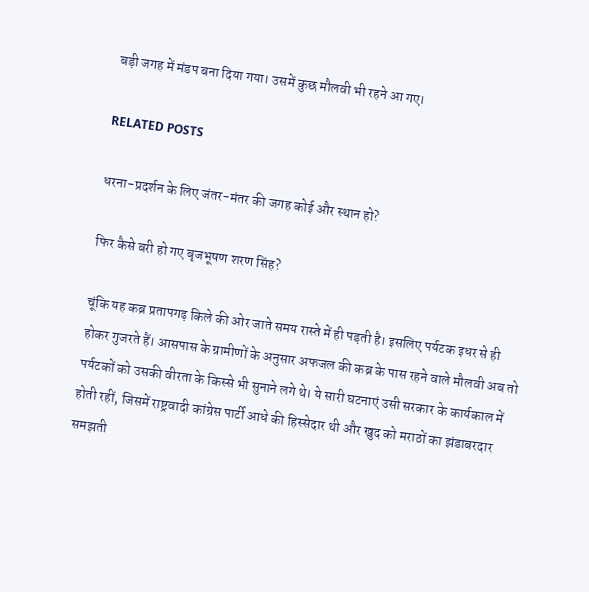बड़ी जगह में मंडप बना दिया गया। उसमें कुछ मौलवी भी रहने आ गए।

RELATED POSTS

धरना-प्रदर्शन के लिए जंतर-मंतर की जगह कोई और स्थान हो?

फिर कैसे बरी हो गए बृजभूषण शरण सिंह?

चूंकि यह कब्र प्रतापगढ़ किले की ओर जाते समय रास्ते में ही पड़ती है। इसलिए पर्यटक इधर से ही होकर गुजरते हैं। आसपास के ग्रामीणों के अनुसार अफजल की कब्र के पास रहने वाले मौलवी अब तो पर्यटकों को उसकी वीरता के किस्से भी सुनाने लगे थे। ये सारी घटनाएं उसी सरकार के कार्यकाल में होती रहीं‚ जिसमें राष्ट्रवादी कांग्रेस पार्टी आधे की हिस्सेदार थी और खुद को मराठों का झंडाबरदार समझती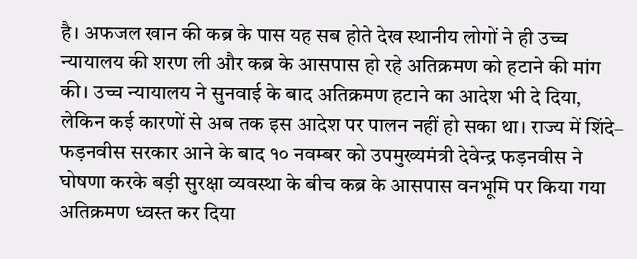है। अफजल खान की कब्र के पास यह सब होते देख स्थानीय लोगों ने ही उच्च न्यायालय की शरण ली और कब्र के आसपास हो रहे अतिक्रमण को हटाने की मांग की। उच्च न्यायालय ने सुनवाई के बाद अतिक्रमण हटाने का आदेश भी दे दिया‚ लेकिन कई कारणों से अब तक इस आदेश पर पालन नहीं हो सका था। राज्य में शिंदे– फड़नवीस सरकार आने के बाद १० नवम्बर को उपमुख्यमंत्री देवेन्द्र फड़नवीस ने घोषणा करके बड़ी सुरक्षा व्यवस्था के बीच कब्र के आसपास वनभूमि पर किया गया अतिक्रमण ध्वस्त कर दिया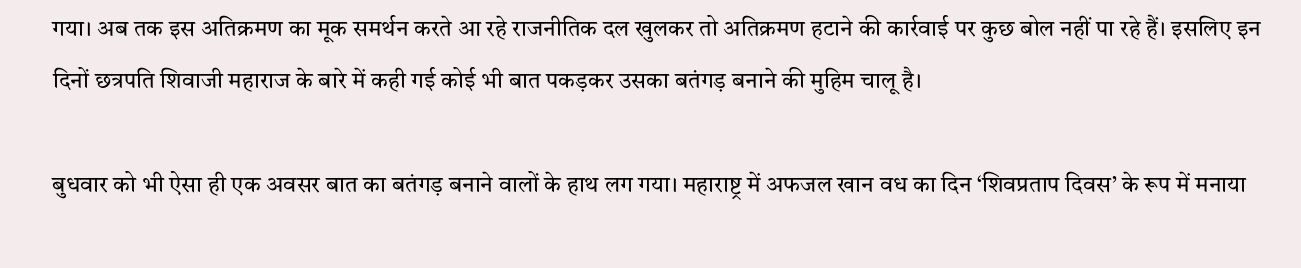गया। अब तक इस अतिक्रमण का मूक समर्थन करते आ रहे राजनीतिक दल खुलकर तो अतिक्रमण हटाने की कार्रवाई पर कुछ बोल नहीं पा रहे हैं। इसलिए इन दिनों छत्रपति शिवाजी महाराज के बारे में कही गई कोई भी बात पकड़कर उसका बतंगड़ बनाने की मुहिम चालू है।

बुधवार को भी ऐसा ही एक अवसर बात का बतंगड़ बनाने वालों के हाथ लग गया। महाराष्ट्र में अफजल खान वध का दिन ‘शिवप्रताप दिवस’ के रूप में मनाया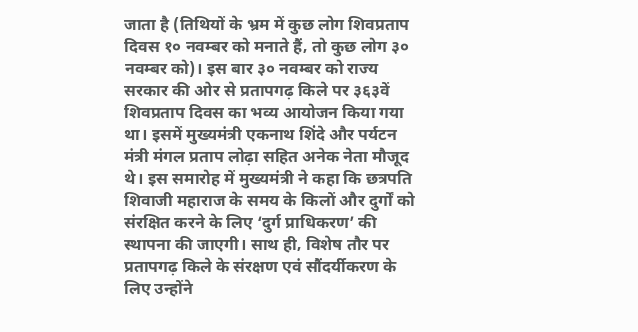जाता है (तिथियों के भ्रम में कुछ लोग शिवप्रताप दिवस १० नवम्बर को मनाते हैं‚ तो कुछ लोग ३० नवम्बर को)। इस बार ३० नवम्बर को राज्य सरकार की ओर से प्रतापगढ़ किले पर ३६३वें शिवप्रताप दिवस का भव्य आयोजन किया गया था। इसमें मुख्यमंत्री एकनाथ शिंदे और पर्यटन मंत्री मंगल प्रताप लोढ़ा सहित अनेक नेता मौजूद थे। इस समारोह में मुख्यमंत्री ने कहा कि छत्रपति शिवाजी महाराज के समय के किलों और दुर्गों को संरक्षित करने के लिए ‘दुर्ग प्राधिकरण’ की स्थापना की जाएगी। साथ ही‚ विशेष तौर पर प्रतापगढ़ किले के संरक्षण एवं सौंदर्यीकरण के लिए उन्होंने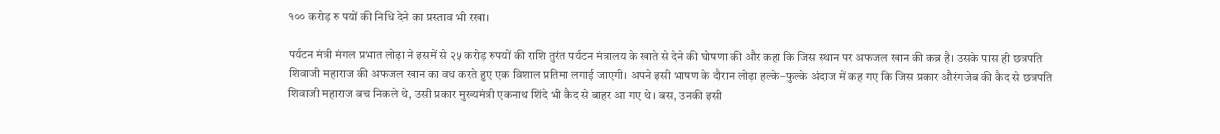१०० करोड़ रु पयों की निधि देने का प्रस्ताव भी रखा।

पर्यटन मंत्री मंगल प्रभात लोढ़ा ने इसमें से २५ करोड़ रुपयों की राशि तुरंत पर्यटन मंत्रालय के खाते से देने की घोषणा की और कहा कि जिस स्थान पर अफजल खान की कब्र है। उसके पास ही छत्रपति शिवाजी महाराज की अफजल खान का वध करते हुए एक विशाल प्रतिमा लगाई जाएगी। अपने इसी भाषण के दौरान लोढ़ा हल्के–फुल्के अंदाज में कह गए कि जिस प्रकार औरंगजेब की कैद से छत्रपति शिवाजी महाराज बच निकले थे‚ उसी प्रकार मुख्यमंत्री एकनाथ शिंदे भी कैद से बाहर आ गए थे। बस‚ उनकी इसी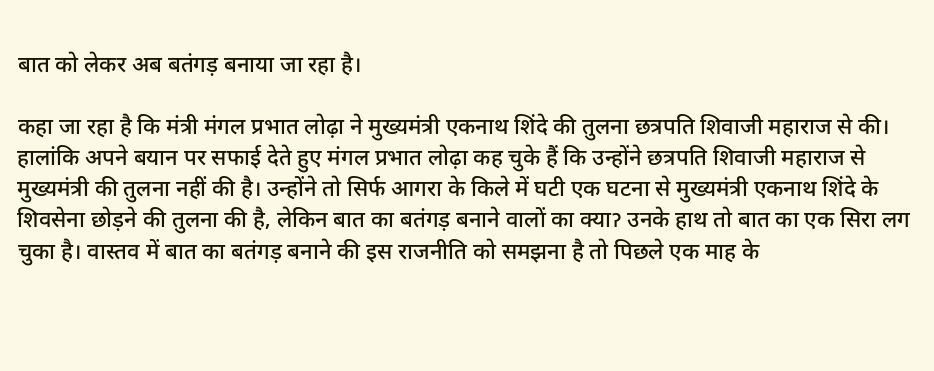बात को लेकर अब बतंगड़ बनाया जा रहा है।

कहा जा रहा है कि मंत्री मंगल प्रभात लोढ़ा ने मुख्यमंत्री एकनाथ शिंदे की तुलना छत्रपति शिवाजी महाराज से की। हालांकि अपने बयान पर सफाई देते हुए मंगल प्रभात लोढ़ा कह चुके हैं कि उन्होंने छत्रपति शिवाजी महाराज से मुख्यमंत्री की तुलना नहीं की है। उन्होंने तो सिर्फ आगरा के किले में घटी एक घटना से मुख्यमंत्री एकनाथ शिंदे के शिवसेना छोड़ने की तुलना की है‚ लेकिन बात का बतंगड़ बनाने वालों का क्याॽ उनके हाथ तो बात का एक सिरा लग चुका है। वास्तव में बात का बतंगड़ बनाने की इस राजनीति को समझना है तो पिछले एक माह के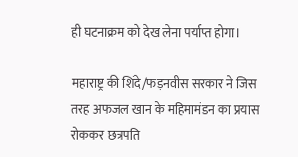ही घटनाक्रम को देख लेना पर्याप्त होगा।

महाराष्ट्र की शिंदे/फड़नवीस सरकार ने जिस तरह अफजल खान के महिमामंडन का प्रयास रोककर छत्रपति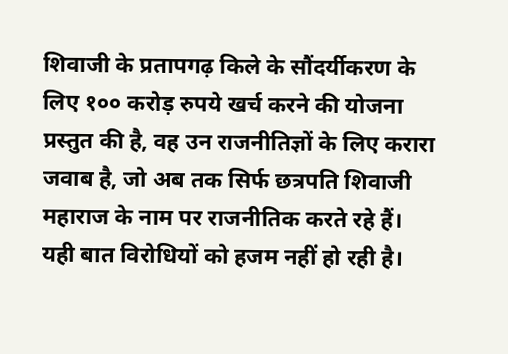शिवाजी के प्रतापगढ़ किले के सौंदर्यीकरण के लिए १०० करोड़ रुपये खर्च करने की योजना प्रस्तुत की है‚ वह उन राजनीतिज्ञों के लिए करारा जवाब है‚ जो अब तक सिर्फ छत्रपति शिवाजी महाराज के नाम पर राजनीतिक करते रहे हैं। यही बात विरोधियों को हजम नहीं हो रही है।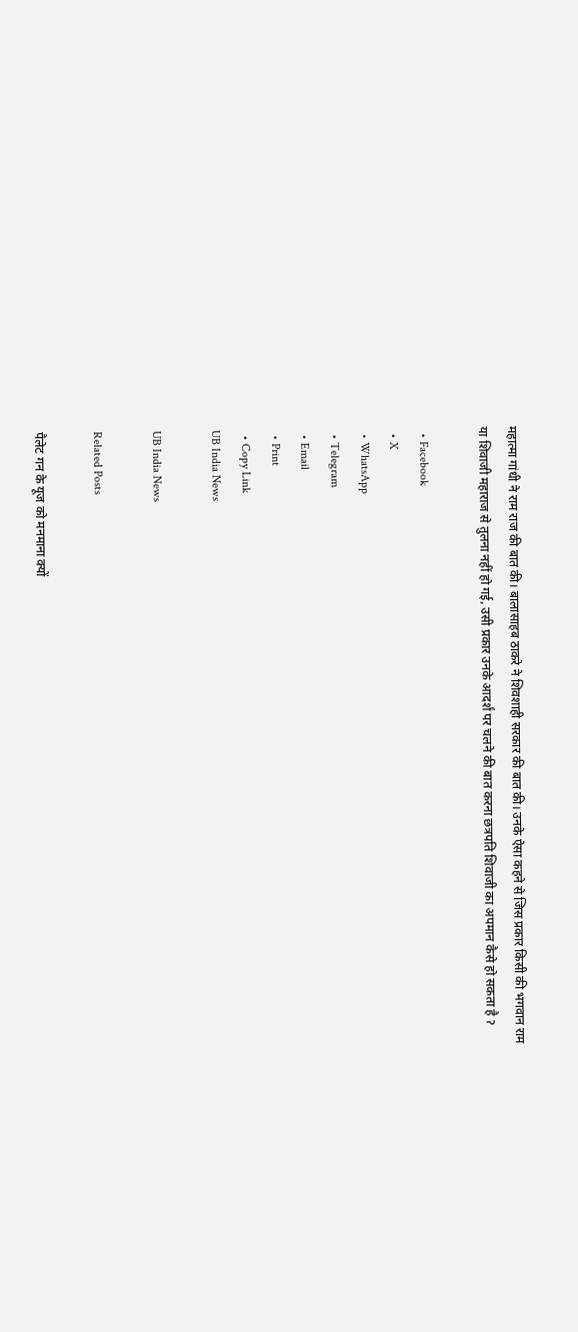महात्मा गांधी ने राम राज की बात की। बालासाहब ठाकरे ने शिवशाही सरकार की बात की। उनके ऐसा कहने से जिस प्रकार किसी की भगवान राम या शिवाजी महाराज से तुलना नहीं हो गई‚ उसी प्रकार उनके आदर्शं पर चलने की बात करना छत्रपति शिवाजी का अपमान कैसे हो सकता है ॽ

  • Facebook
  • X
  • WhatsApp
  • Telegram
  • Email
  • Print
  • Copy Link
UB India News

UB India News

Related Posts

पैलेट गन के यूज को मनमाना क्यों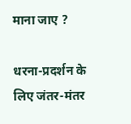माना जाए ?

धरना-प्रदर्शन के लिए जंतर-मंतर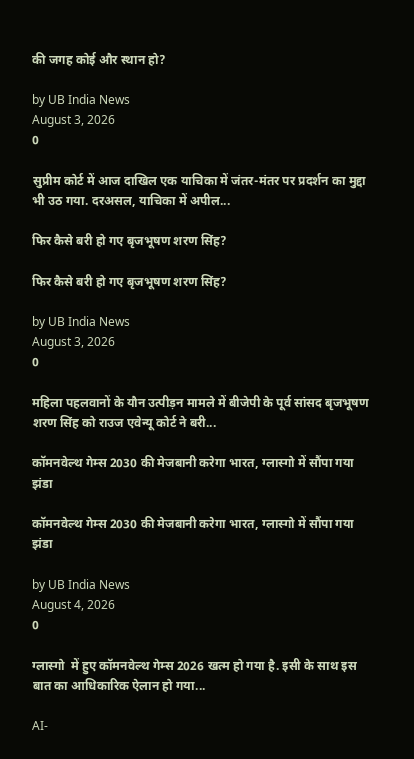की जगह कोई और स्थान हो?

by UB India News
August 3, 2026
0

सुप्रीम कोर्ट में आज दाखिल एक याचिका में जंतर-मंतर पर प्रदर्शन का मुद्दा भी उठ गया. दरअसल, याचिका में अपील...

फिर कैसे बरी हो गए बृजभूषण शरण सिंह?

फिर कैसे बरी हो गए बृजभूषण शरण सिंह?

by UB India News
August 3, 2026
0

महिला पहलवानों के यौन उत्पीड़न मामले में बीजेपी के पूर्व सांसद बृजभूषण शरण सिंह को राउज एवेन्यू कोर्ट ने बरी...

कॉमनवेल्थ गेम्स 2030 की मेजबानी करेगा भारत, ग्लास्गो में सौंपा गया झंडा

कॉमनवेल्थ गेम्स 2030 की मेजबानी करेगा भारत, ग्लास्गो में सौंपा गया झंडा

by UB India News
August 4, 2026
0

ग्लास्गो  में हुए कॉमनवेल्थ गेम्स 2026 खत्म हो गया है. इसी के साथ इस बात का आधिकारिक ऐलान हो गया...

AI-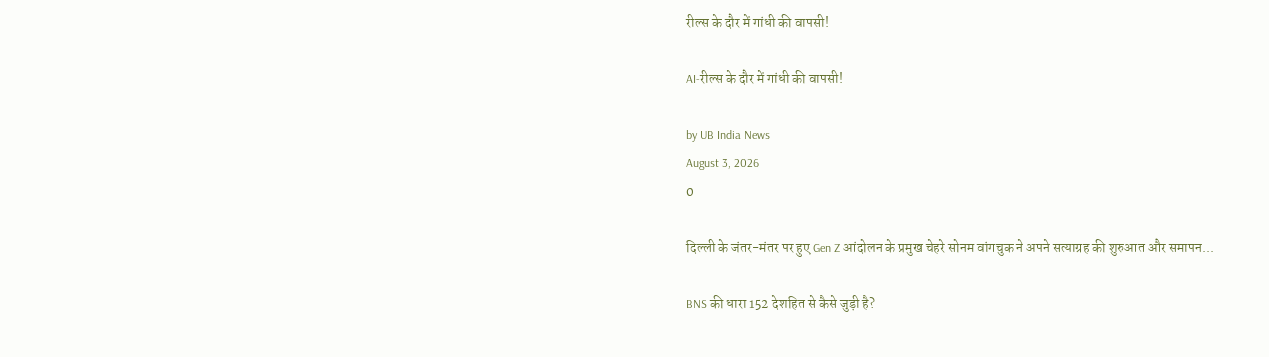रील्स के दौर में गांधी की वापसी!

AI-रील्स के दौर में गांधी की वापसी!

by UB India News
August 3, 2026
0

दिल्ली के जंतर-मंतर पर हुए Gen Z आंदोलन के प्रमुख चेहरे सोनम वांगचुक ने अपने सत्याग्रह की शुरुआत और समापन...

BNS की धारा 152 देशहित से कैसे जुड़ी है?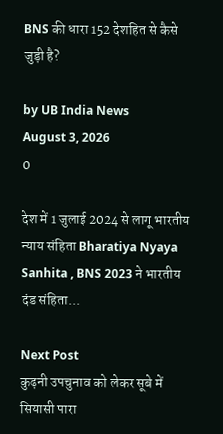BNS की धारा 152 देशहित से कैसे जुड़ी है?

by UB India News
August 3, 2026
0

देश में 1 जुलाई 2024 से लागू भारतीय न्याय संहिता Bharatiya Nyaya Sanhita , BNS 2023 ने भारतीय दंड संहिता...

Next Post
कुढ़नी उपचुनाव को लेकर सूबे में सियासी पारा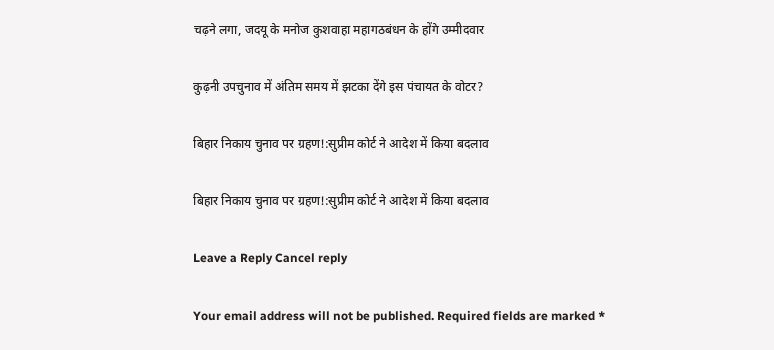चढ़ने लगा, जदयू के मनोज कुशवाहा महागठबंधन के होंगे उम्मीदवार

कुढ़नी उपचुनाव में अंतिम समय में झटका देंगे इस पंचायत के वोटर?

बिहार निकाय चुनाव पर ग्रहण!:सुप्रीम कोर्ट ने आदेश में किया बदलाव

बिहार निकाय चुनाव पर ग्रहण!:सुप्रीम कोर्ट ने आदेश में किया बदलाव

Leave a Reply Cancel reply

Your email address will not be published. Required fields are marked *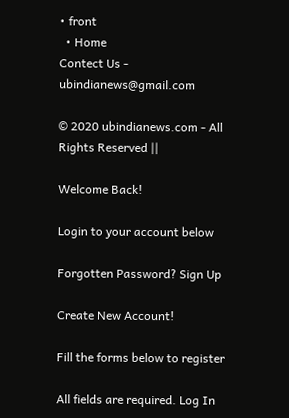• front
  • Home
Contect Us - ubindianews@gmail.com

© 2020 ubindianews.com - All Rights Reserved ||

Welcome Back!

Login to your account below

Forgotten Password? Sign Up

Create New Account!

Fill the forms below to register

All fields are required. Log In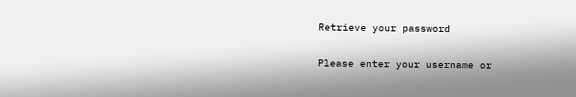Retrieve your password

Please enter your username or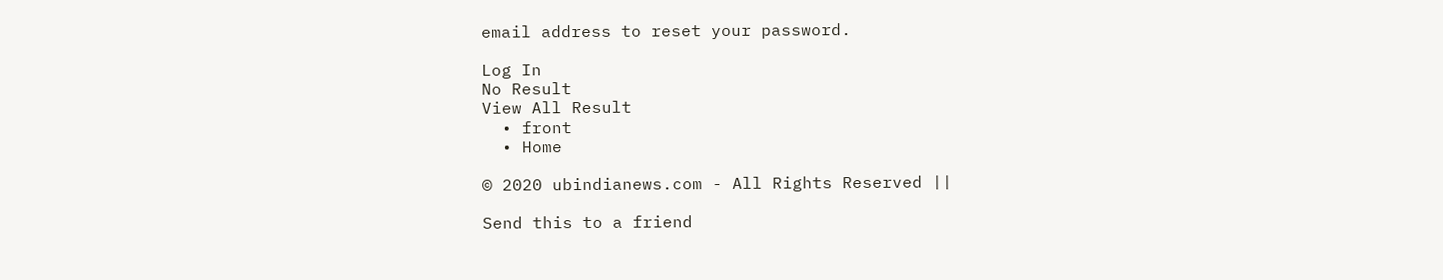email address to reset your password.

Log In
No Result
View All Result
  • front
  • Home

© 2020 ubindianews.com - All Rights Reserved ||

Send this to a friend